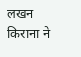लखन किराना ने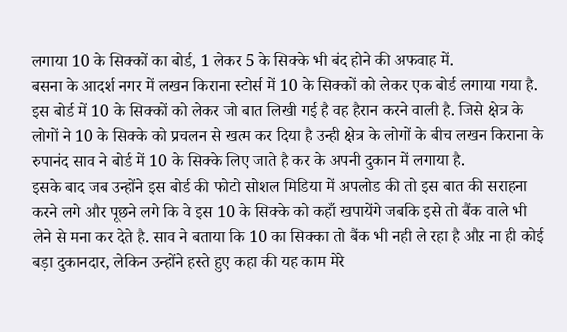लगाया 10 के सिक्कों का बोर्ड, 1 लेकर 5 के सिक्के भी बंद होने की अफवाह में.
बसना के आदर्श नगर में लखन किराना स्टोर्स में 10 के सिक्कों को लेकर एक बोर्ड लगाया गया है. इस बोर्ड में 10 के सिक्कों को लेकर जो बात लिखी गई है वह हैरान करने वाली है. जिसे क्षेत्र के लोगों ने 10 के सिक्के को प्रचलन से खत्म कर दिया है उन्ही क्षेत्र के लोगों के बीच लखन किराना के रुपानंद साव ने बोर्ड में 10 के सिक्के लिए जाते है कर के अपनी दुकान में लगाया है.
इसके बाद जब उन्होंने इस बोर्ड की फोटो सोशल मिडिया में अपलोड की तो इस बात की सराहना करने लगे और पूछने लगे कि वे इस 10 के सिक्के को कहाँ खपायेंगे जबकि इसे तो बैंक वाले भी लेने से मना कर देते है. साव ने बताया कि 10 का सिक्का तो बैंक भी नही ले रहा है औऱ ना ही कोई बड़ा दुकानदार, लेकिन उन्होंने हस्ते हुए कहा की यह काम मेरे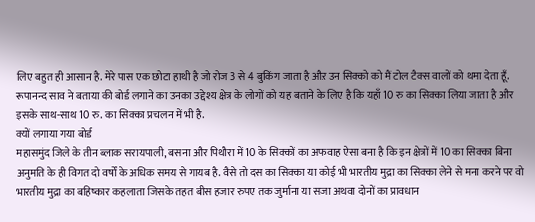लिए बहुत ही आसान है. मेरे पास एक छोटा हाथी है जो रोज 3 से 4 बुकिंग जाता है औऱ उन सिक्को को मैं टोल टैक्स वालों को थमा देता हूँ. रूपानन्द साव ने बताया की बोर्ड लगाने का उनका उद्देश्य क्षेत्र के लोगों को यह बताने के लिए है कि यहाँ 10 रु का सिक्का लिया जाता है और इसके साथ-साथ 10 रु. का सिक्का प्रचलन में भी है.
क्यों लगाया गया बोर्ड
महासमुंद जिले के तीन ब्लाक सरायपाली, बसना और पिथौरा में 10 के सिक्कों का अफवाह ऐसा बना है कि इन क्षेत्रों में 10 का सिक्का बिना अनुमति के ही विगत दो वर्षों के अधिक समय से गायब है. वैसे तो दस का सिक्का या कोई भी भारतीय मुद्रा का सिक्का लेने से मना करने पर वो भारतीय मुद्रा का बहिष्कार कहलाता जिसके तहत बीस हजार रुपए तक जुर्माना या सजा अथवा दोनों का प्रावधान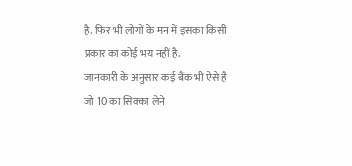है. फिर भी लोगों के मन में इसका किसी प्रकार का कोई भय नहीं है.
जानकारी के अनुसार कई बैंक भी ऐसे है जो 10 का सिक्का लेने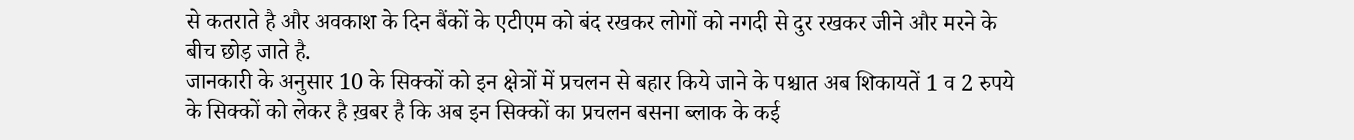से कतराते है और अवकाश के दिन बैंकों के एटीएम को बंद रखकर लोगों को नगदी से दुर रखकर जीने और मरने के बीच छोड़ जाते है.
जानकारी के अनुसार 10 के सिक्कों को इन क्षेत्रों में प्रचलन से बहार किये जाने के पश्चात अब शिकायतें 1 व 2 रुपये के सिक्कों को लेकर है ख़बर है कि अब इन सिक्कों का प्रचलन बसना ब्लाक के कई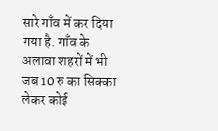सारे गाँव में कर दिया गया है. गाँव के अलावा शहरों में भी जब 10 रु का सिक्का लेकर कोई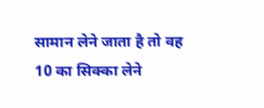सामान लेने जाता है तो वह 10 का सिक्का लेने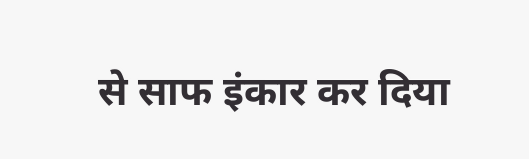से साफ इंकार कर दिया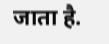जाता है.